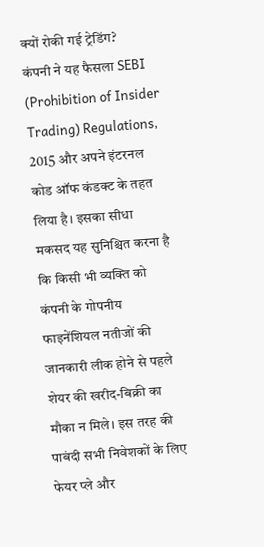क्यों रोकी गई ट्रेडिंग?
कंपनी ने यह फैसला SEBI (Prohibition of Insider Trading) Regulations, 2015 और अपने इंटरनल कोड ऑफ कंडक्ट के तहत लिया है। इसका सीधा मकसद यह सुनिश्चित करना है कि किसी भी व्यक्ति को कंपनी के गोपनीय फाइनेंशियल नतीजों की जानकारी लीक होने से पहले शेयर की खरीद-बिक्री का मौका न मिले। इस तरह की पाबंदी सभी निवेशकों के लिए फेयर प्ले और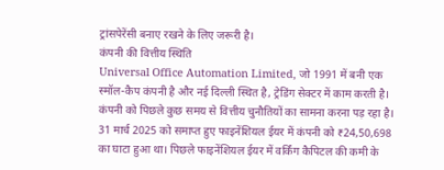ट्रांसपेरेंसी बनाए रखने के लिए जरूरी है।
कंपनी की वित्तीय स्थिति
Universal Office Automation Limited, जो 1991 में बनी एक स्मॉल-कैप कंपनी है और नई दिल्ली स्थित है, ट्रेडिंग सेक्टर में काम करती है। कंपनी को पिछले कुछ समय से वित्तीय चुनौतियों का सामना करना पड़ रहा है। 31 मार्च 2025 को समाप्त हुए फाइनेंशियल ईयर में कंपनी को ₹24,50,698 का घाटा हुआ था। पिछले फाइनेंशियल ईयर में वर्किंग कैपिटल की कमी के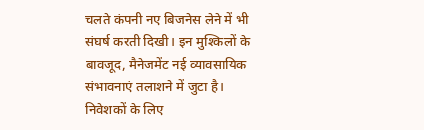चलते कंपनी नए बिजनेस लेने में भी संघर्ष करती दिखी। इन मुश्किलों के बावजूद, मैनेजमेंट नई व्यावसायिक संभावनाएं तलाशने में जुटा है।
निवेशकों के लिए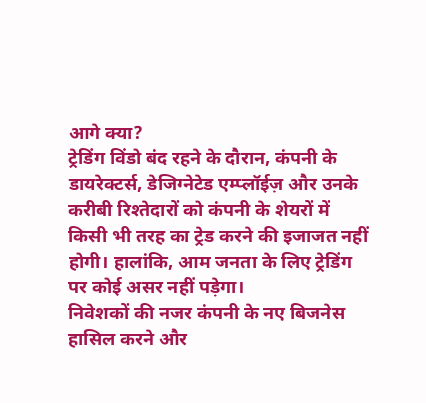आगे क्या?
ट्रेडिंग विंडो बंद रहने के दौरान, कंपनी के डायरेक्टर्स, डेजिग्नेटेड एम्प्लॉईज़ और उनके करीबी रिश्तेदारों को कंपनी के शेयरों में किसी भी तरह का ट्रेड करने की इजाजत नहीं होगी। हालांकि, आम जनता के लिए ट्रेडिंग पर कोई असर नहीं पड़ेगा।
निवेशकों की नजर कंपनी के नए बिजनेस हासिल करने और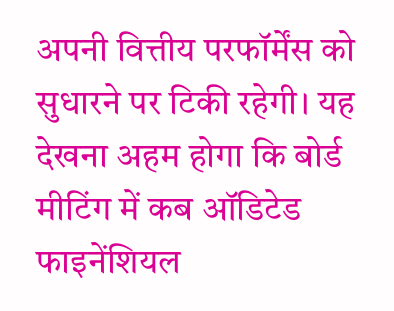अपनी वित्तीय परफॉर्मेंस को सुधारने पर टिकी रहेगी। यह देखना अहम होगा कि बोर्ड मीटिंग में कब ऑडिटेड फाइनेंशियल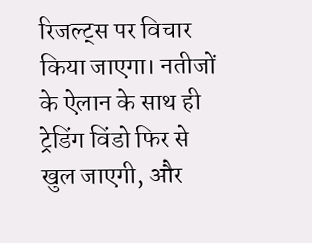रिजल्ट्स पर विचार किया जाएगा। नतीजों के ऐलान के साथ ही ट्रेडिंग विंडो फिर से खुल जाएगी, और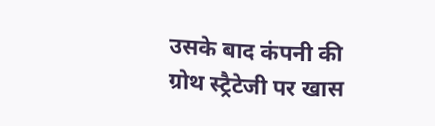उसके बाद कंपनी की ग्रोथ स्ट्रैटेजी पर खास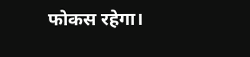फोकस रहेगा।